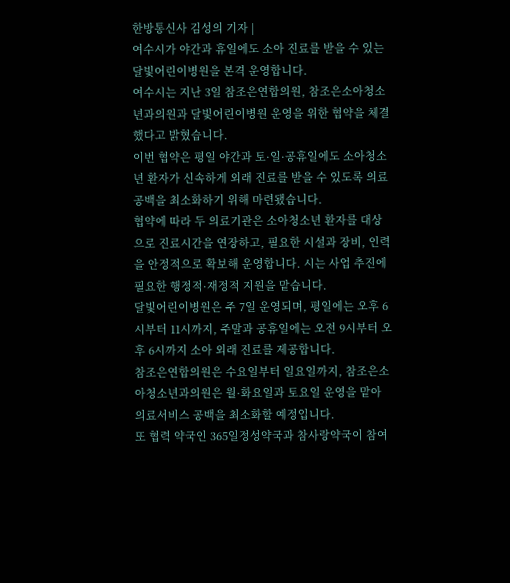한방통신사 김성의 기자 |
여수시가 야간과 휴일에도 소아 진료를 받을 수 있는 달빛어린이병원을 본격 운영합니다.
여수시는 지난 3일 참조은연합의원, 참조은소아청소년과의원과 달빛어린이병원 운영을 위한 협약을 체결했다고 밝혔습니다.
이번 협약은 평일 야간과 토·일·공휴일에도 소아청소년 환자가 신속하게 외래 진료를 받을 수 있도록 의료 공백을 최소화하기 위해 마련됐습니다.
협약에 따라 두 의료기관은 소아청소년 환자를 대상으로 진료시간을 연장하고, 필요한 시설과 장비, 인력을 안정적으로 확보해 운영합니다. 시는 사업 추진에 필요한 행정적·재정적 지원을 맡습니다.
달빛어린이병원은 주 7일 운영되며, 평일에는 오후 6시부터 11시까지, 주말과 공휴일에는 오전 9시부터 오후 6시까지 소아 외래 진료를 제공합니다.
참조은연합의원은 수요일부터 일요일까지, 참조은소아청소년과의원은 월·화요일과 토요일 운영을 맡아 의료서비스 공백을 최소화할 예정입니다.
또 협력 약국인 365일정성약국과 참사랑약국이 참여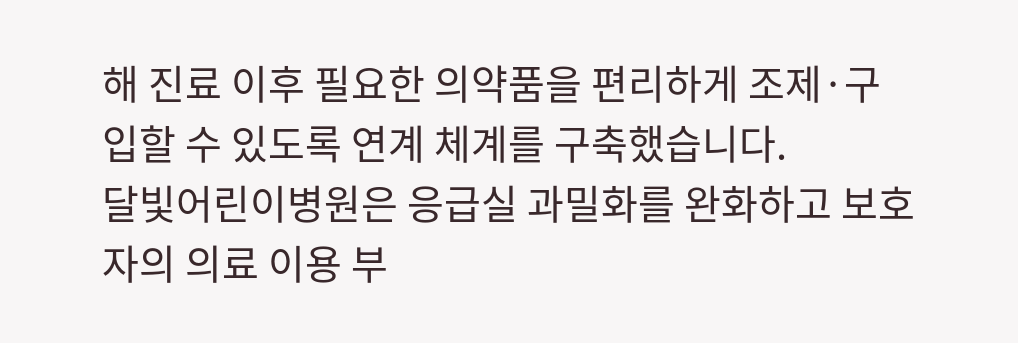해 진료 이후 필요한 의약품을 편리하게 조제·구입할 수 있도록 연계 체계를 구축했습니다.
달빛어린이병원은 응급실 과밀화를 완화하고 보호자의 의료 이용 부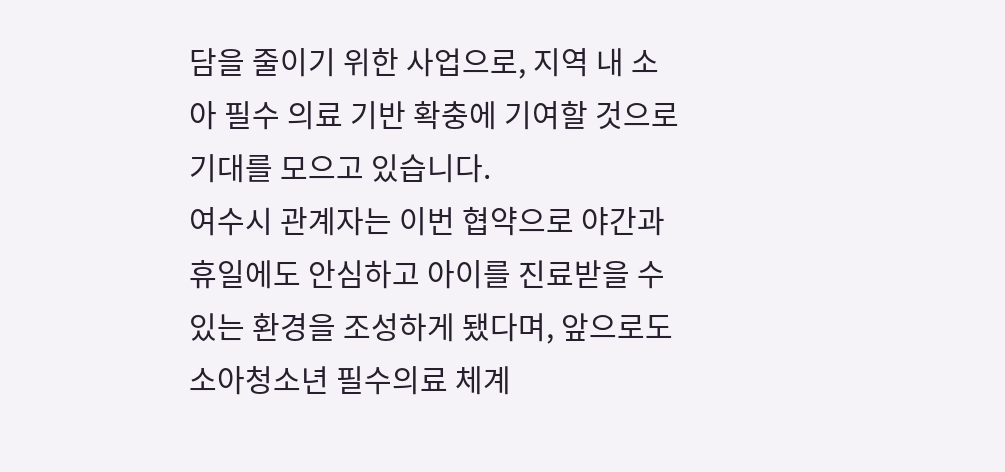담을 줄이기 위한 사업으로, 지역 내 소아 필수 의료 기반 확충에 기여할 것으로 기대를 모으고 있습니다.
여수시 관계자는 이번 협약으로 야간과 휴일에도 안심하고 아이를 진료받을 수 있는 환경을 조성하게 됐다며, 앞으로도 소아청소년 필수의료 체계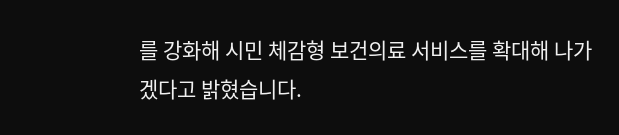를 강화해 시민 체감형 보건의료 서비스를 확대해 나가겠다고 밝혔습니다.